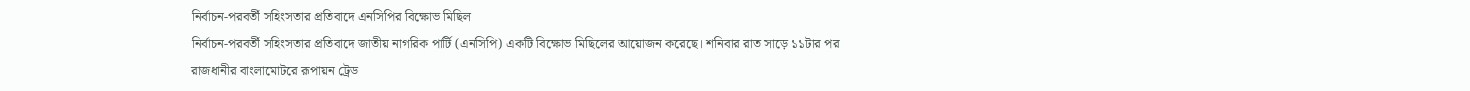নির্বাচন-পরবর্তী সহিংসতার প্রতিবাদে এনসিপির বিক্ষোভ মিছিল
নির্বাচন-পরবর্তী সহিংসতার প্রতিবাদে জাতীয় নাগরিক পার্টি (এনসিপি) একটি বিক্ষোভ মিছিলের আয়োজন করেছে। শনিবার রাত সাড়ে ১১টার পর রাজধানীর বাংলামোটরে রূপায়ন ট্রেড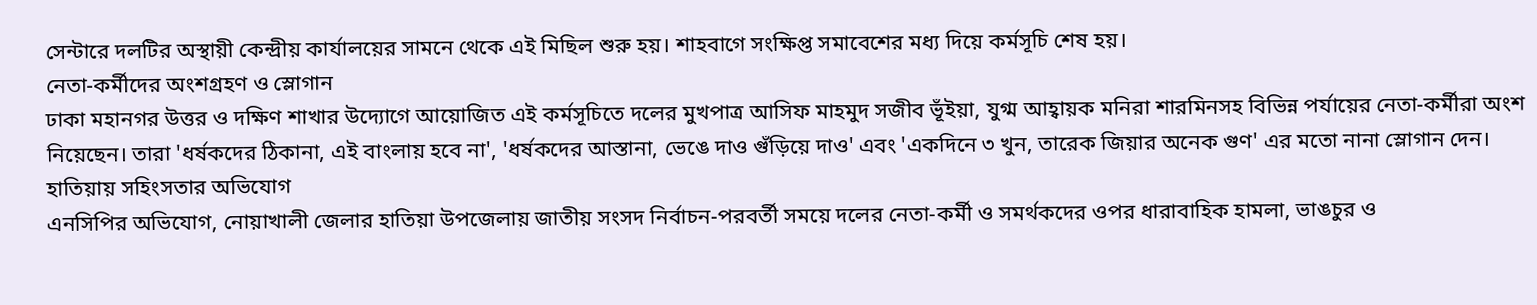সেন্টারে দলটির অস্থায়ী কেন্দ্রীয় কার্যালয়ের সামনে থেকে এই মিছিল শুরু হয়। শাহবাগে সংক্ষিপ্ত সমাবেশের মধ্য দিয়ে কর্মসূচি শেষ হয়।
নেতা-কর্মীদের অংশগ্রহণ ও স্লোগান
ঢাকা মহানগর উত্তর ও দক্ষিণ শাখার উদ্যোগে আয়োজিত এই কর্মসূচিতে দলের মুখপাত্র আসিফ মাহমুদ সজীব ভূঁইয়া, যুগ্ম আহ্বায়ক মনিরা শারমিনসহ বিভিন্ন পর্যায়ের নেতা-কর্মীরা অংশ নিয়েছেন। তারা 'ধর্ষকদের ঠিকানা, এই বাংলায় হবে না', 'ধর্ষকদের আস্তানা, ভেঙে দাও গুঁড়িয়ে দাও' এবং 'একদিনে ৩ খুন, তারেক জিয়ার অনেক গুণ' এর মতো নানা স্লোগান দেন।
হাতিয়ায় সহিংসতার অভিযোগ
এনসিপির অভিযোগ, নোয়াখালী জেলার হাতিয়া উপজেলায় জাতীয় সংসদ নির্বাচন-পরবর্তী সময়ে দলের নেতা-কর্মী ও সমর্থকদের ওপর ধারাবাহিক হামলা, ভাঙচুর ও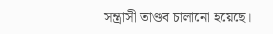সন্ত্রাসী তাণ্ডব চালানো হয়েছে।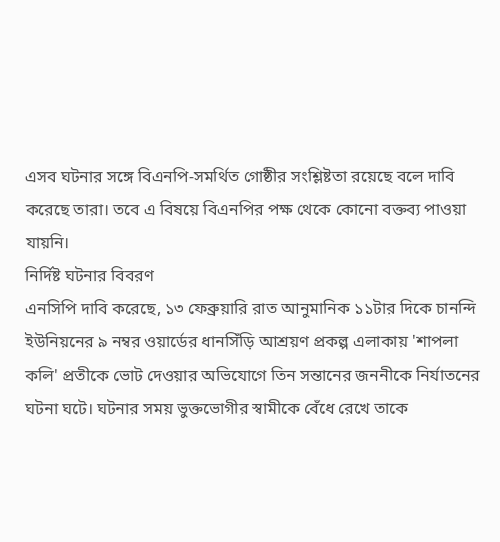এসব ঘটনার সঙ্গে বিএনপি-সমর্থিত গোষ্ঠীর সংশ্লিষ্টতা রয়েছে বলে দাবি করেছে তারা। তবে এ বিষয়ে বিএনপির পক্ষ থেকে কোনো বক্তব্য পাওয়া যায়নি।
নির্দিষ্ট ঘটনার বিবরণ
এনসিপি দাবি করেছে, ১৩ ফেব্রুয়ারি রাত আনুমানিক ১১টার দিকে চানন্দি ইউনিয়নের ৯ নম্বর ওয়ার্ডের ধানসিঁড়ি আশ্রয়ণ প্রকল্প এলাকায় 'শাপলা কলি' প্রতীকে ভোট দেওয়ার অভিযোগে তিন সন্তানের জননীকে নির্যাতনের ঘটনা ঘটে। ঘটনার সময় ভুক্তভোগীর স্বামীকে বেঁধে রেখে তাকে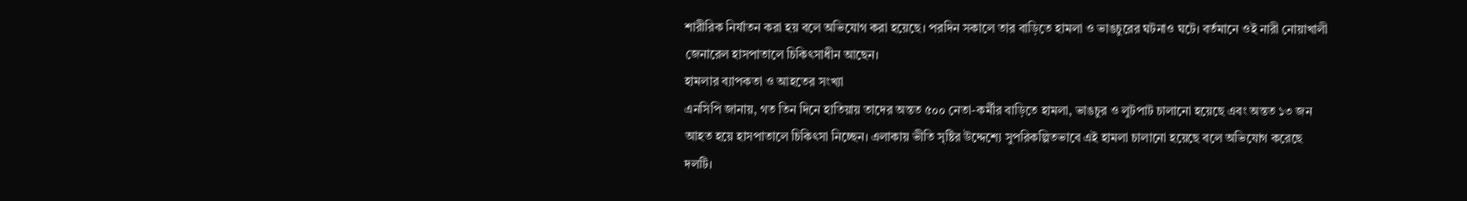শারীরিক নির্যাতন করা হয় বলে অভিযোগ করা হয়েছে। পরদিন সকালে তার বাড়িতে হামলা ও ভাঙচুরের ঘটনাও ঘটে। বর্তমানে ওই নারী নোয়াখালী জেনারেল হাসপাতালে চিকিৎসাধীন আছেন।
হামলার ব্যাপকতা ও আহতের সংখ্যা
এনসিপি জানায়, গত তিন দিনে হাতিয়ায় তাদের অন্তত ৫০০ নেতা-কর্মীর বাড়িতে হামলা, ভাঙচুর ও লুটপাট চালানো হয়েছে এবং অন্তত ১৩ জন আহত হয়ে হাসপাতালে চিকিৎসা নিচ্ছেন। এলাকায় ভীতি সৃষ্টির উদ্দেশ্যে সুপরিকল্পিতভাবে এই হামলা চালানো হয়েছে বলে অভিযোগ করেছে দলটি।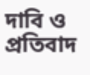দাবি ও প্রতিবাদ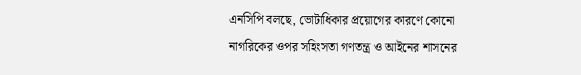এনসিপি বলছে, ভোটাধিকার প্রয়োগের কারণে কোনো নাগরিকের ওপর সহিংসতা গণতন্ত্র ও আইনের শাসনের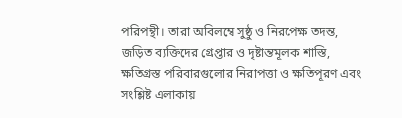পরিপন্থী। তারা অবিলম্বে সুষ্ঠু ও নিরপেক্ষ তদন্ত, জড়িত ব্যক্তিদের গ্রেপ্তার ও দৃষ্টান্তমূলক শাস্তি, ক্ষতিগ্রস্ত পরিবারগুলোর নিরাপত্তা ও ক্ষতিপূরণ এবং সংশ্লিষ্ট এলাকায়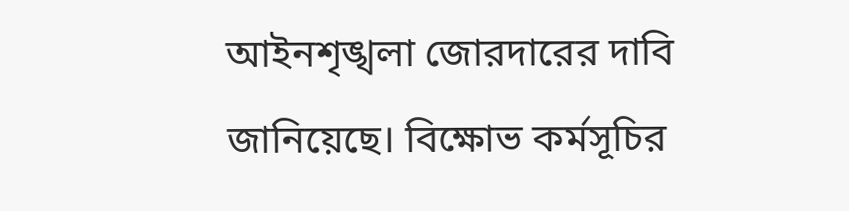আইনশৃঙ্খলা জোরদারের দাবি জানিয়েছে। বিক্ষোভ কর্মসূচির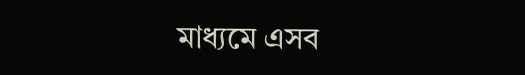মাধ্যমে এসব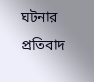ঘটনার প্রতিবাদ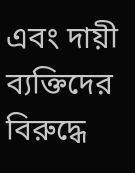এবং দায়ী ব্যক্তিদের বিরুদ্ধে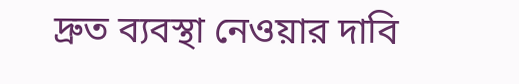দ্রুত ব্যবস্থা নেওয়ার দাবি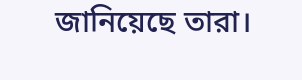জানিয়েছে তারা।